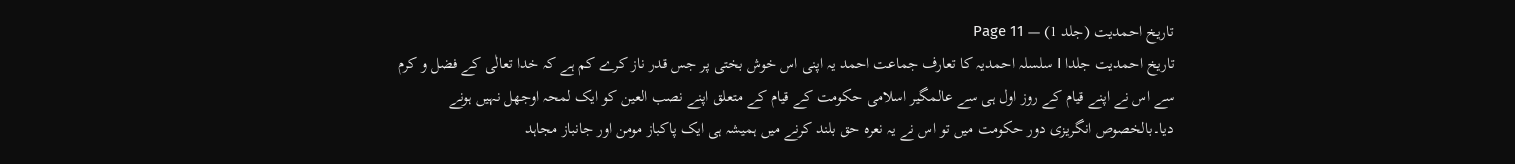تاریخ احمدیت (جلد 1) — Page 11
تاریخ احمدیت جلدا I سلسلہ احمدیہ کا تعارف جماعت احمد یہ اپنی اس خوش بختی پر جس قدر ناز کرے کم ہے کہ خدا تعالٰی کے فضل و کرم سے اس نے اپنے قیام کے روز اول ہی سے عالمگیر اسلامی حکومت کے قیام کے متعلق اپنے نصب العین کو ایک لمحہ اوجھل نہیں ہونے دیا۔بالخصوص انگریزی دور حکومت میں تو اس نے یہ نعرہ حق بلند کرنے میں ہمیشہ ہی ایک پاکباز مومن اور جانباز مجاہد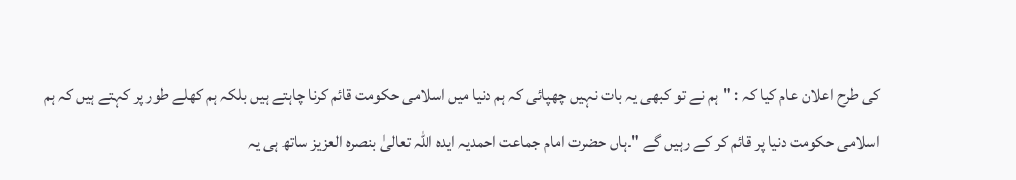کی طرح اعلان عام کیا کہ : "ہم نے تو کبھی یہ بات نہیں چھپائی کہ ہم دنیا میں اسلامی حکومت قائم کرنا چاہتے ہیں بلکہ ہم کھلے طور پر کہتے ہیں کہ ہم اسلامی حکومت دنیا پر قائم کر کے رہیں گے "۔ہاں حضرت امام جماعت احمدیہ ایدہ اللہ تعالیٰ بنصرہ العزیز ساتھ ہی یہ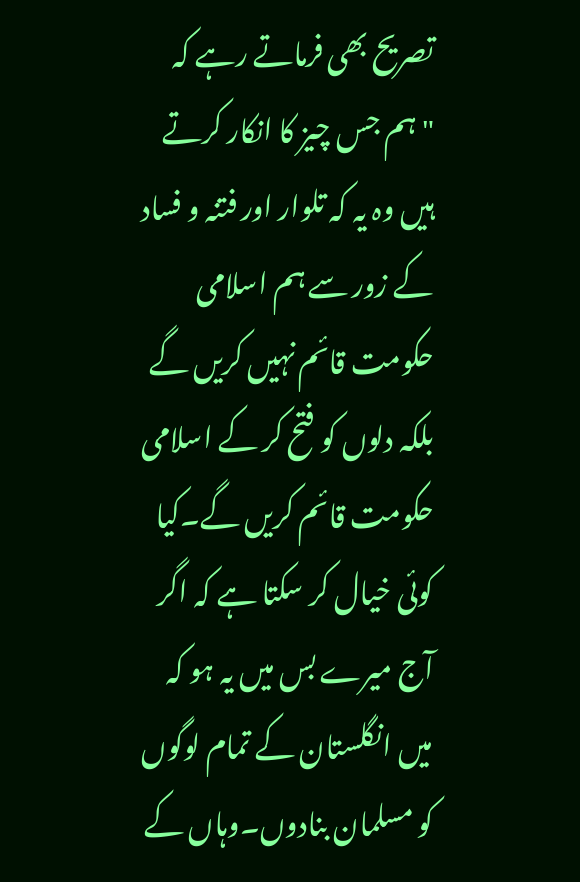تصریح بھی فرماتے رہے کہ "ہم جس چیز کا انکار کرتے ہیں وہ یہ کہ تلوار اور فتنہ و فساد کے زور سے ہم اسلامی حکومت قائم نہیں کریں گے بلکہ دلوں کو فتح کر کے اسلامی حکومت قائم کریں گے۔کیا کوئی خیال کر سکتا ہے کہ اگر آج میرے بس میں یہ ہو کہ میں انگلستان کے تمام لوگوں کو مسلمان بنادوں۔وہاں کے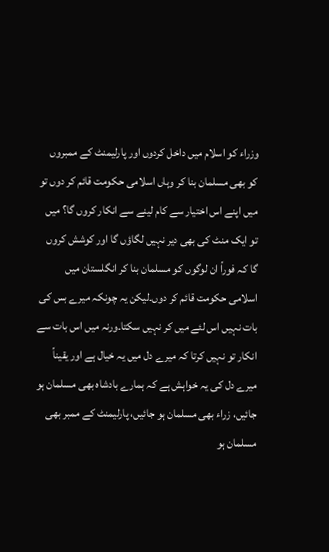وزراء کو اسلام میں داخل کردوں اور پارلیمنٹ کے ممبروں کو بھی مسلمان بنا کر وہاں اسلامی حکومت قائم کر دوں تو میں اپنے اس اختیار سے کام لینے سے انکار کروں گا؟ میں تو ایک منٹ کی بھی دیر نہیں لگاؤں گا اور کوشش کروں گا کہ فوراً ان لوگوں کو مسلمان بنا کر انگلستان میں اسلامی حکومت قائم کر دوں۔لیکن یہ چونکہ میرے بس کی بات نہیں اس لئے میں کر نہیں سکتا۔ورنہ میں اس بات سے انکار تو نہیں کرتا کہ میرے دل میں یہ خیال ہے اور یقیناً میرے دل کی یہ خواہش ہے کہ ہمارے بادشاہ بھی مسلمان ہو جائیں، زراء بھی مسلمان ہو جائیں، پارلیمنٹ کے ممبر بھی مسلمان ہو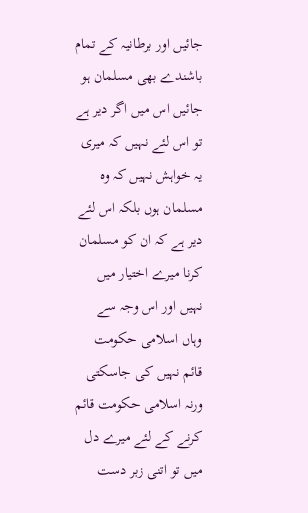جائیں اور برطانیہ کے تمام باشندے بھی مسلمان ہو جائیں اس میں اگر دیر ہے تو اس لئے نہیں کہ میری یہ خواہش نہیں کہ وہ مسلمان ہوں بلکہ اس لئے دیر ہے کہ ان کو مسلمان کرنا میرے اختیار میں نہیں اور اس وجہ سے وہاں اسلامی حکومت قائم نہیں کی جاسکتی ورنہ اسلامی حکومت قائم کرنے کے لئے میرے دل میں تو اتنی زبر دست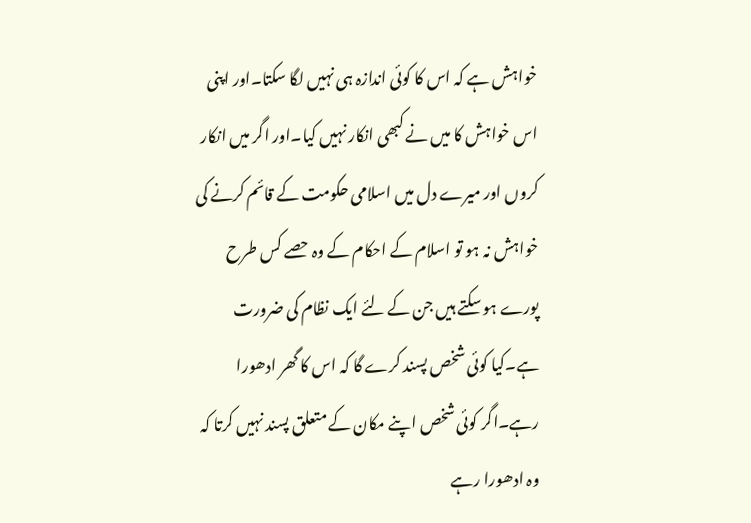خواہش ہے کہ اس کا کوئی اندازہ ہی نہیں لگا سکتا۔اور اپنی اس خواہش کا میں نے کبھی انکار نہیں کیا۔اور اگر میں انکار کروں اور میرے دل میں اسلامی حکومت کے قائم کرنے کی خواہش نہ ہو تو اسلام کے احکام کے وہ حصے کس طرح پورے ہو سکتے ہیں جن کے لئے ایک نظام کی ضرورت ہے۔کیا کوئی شخص پسند کرے گا کہ اس کا گھر ادھورا رہے۔اگر کوئی شخص اپنے مکان کے متعلق پسند نہیں کرتا کہ وہ ادھورا رہے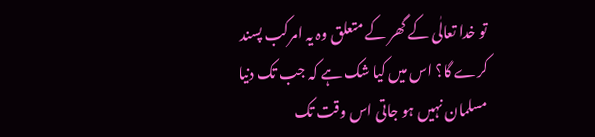تو خدا تعالٰی کے گھر کے متعلق وہ یہ امرکب پسند کرے گا؟ اس میں کیا شک ہے کہ جب تک دنیا مسلمان نہیں ہو جاتی اس وقت تک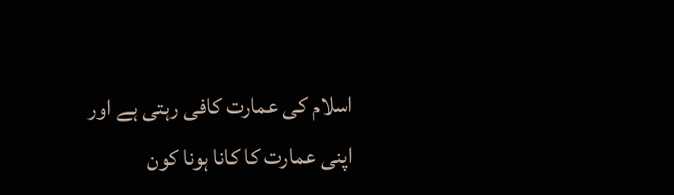اسلام کی عمارت کافی رہتی ہے اور اپنی عمارت کا کانا ہونا کون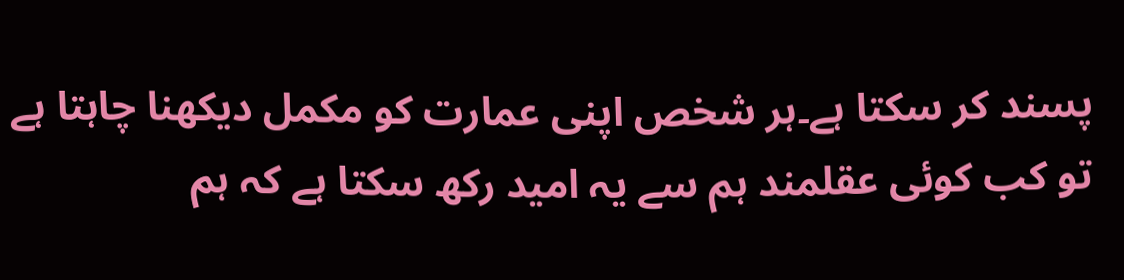پسند کر سکتا ہے۔ہر شخص اپنی عمارت کو مکمل دیکھنا چاہتا ہے تو کب کوئی عقلمند ہم سے یہ امید رکھ سکتا ہے کہ ہم